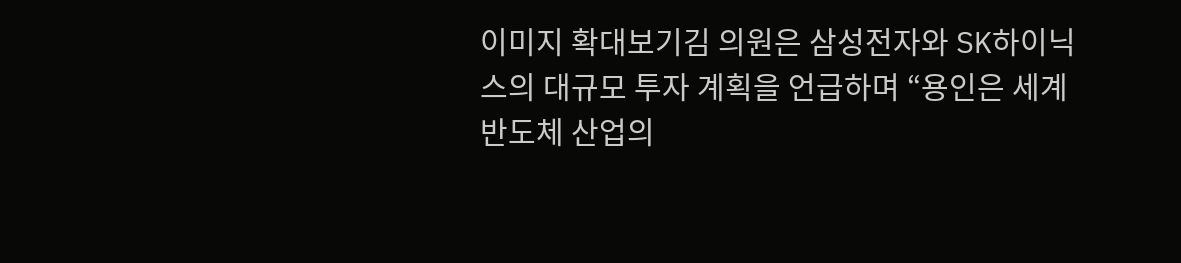이미지 확대보기김 의원은 삼성전자와 SK하이닉스의 대규모 투자 계획을 언급하며 “용인은 세계 반도체 산업의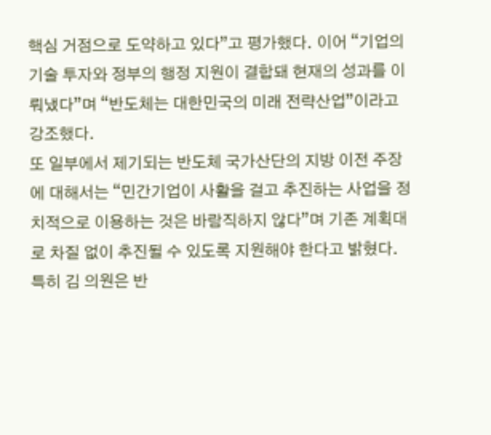핵심 거점으로 도약하고 있다”고 평가했다. 이어 “기업의 기술 투자와 정부의 행정 지원이 결합돼 현재의 성과를 이뤄냈다”며 “반도체는 대한민국의 미래 전략산업”이라고 강조했다.
또 일부에서 제기되는 반도체 국가산단의 지방 이전 주장에 대해서는 “민간기업이 사활을 걸고 추진하는 사업을 정치적으로 이용하는 것은 바람직하지 않다”며 기존 계획대로 차질 없이 추진될 수 있도록 지원해야 한다고 밝혔다.
특히 김 의원은 반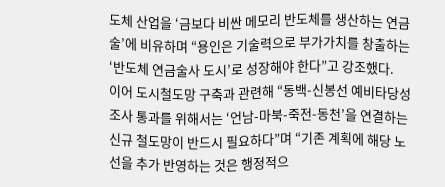도체 산업을 ‘금보다 비싼 메모리 반도체를 생산하는 연금술’에 비유하며 “용인은 기술력으로 부가가치를 창출하는 ‘반도체 연금술사 도시’로 성장해야 한다”고 강조했다.
이어 도시철도망 구축과 관련해 “동백-신봉선 예비타당성조사 통과를 위해서는 ‘언남-마북-죽전-동천’을 연결하는 신규 철도망이 반드시 필요하다”며 “기존 계획에 해당 노선을 추가 반영하는 것은 행정적으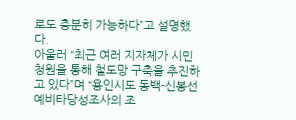로도 충분히 가능하다”고 설명했다.
아울러 “최근 여러 지자체가 시민 청원을 통해 철도망 구축을 추진하고 있다”며 “용인시도 동백-신봉선 예비타당성조사의 조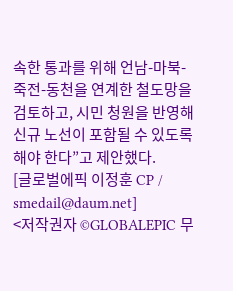속한 통과를 위해 언남-마북-죽전-동천을 연계한 철도망을 검토하고, 시민 청원을 반영해 신규 노선이 포함될 수 있도록 해야 한다”고 제안했다.
[글로벌에픽 이정훈 CP / smedail@daum.net]
<저작권자 ©GLOBALEPIC 무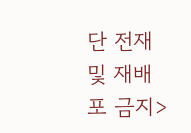단 전재 및 재배포 금지>